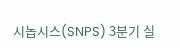시놉시스(SNPS) 3분기 실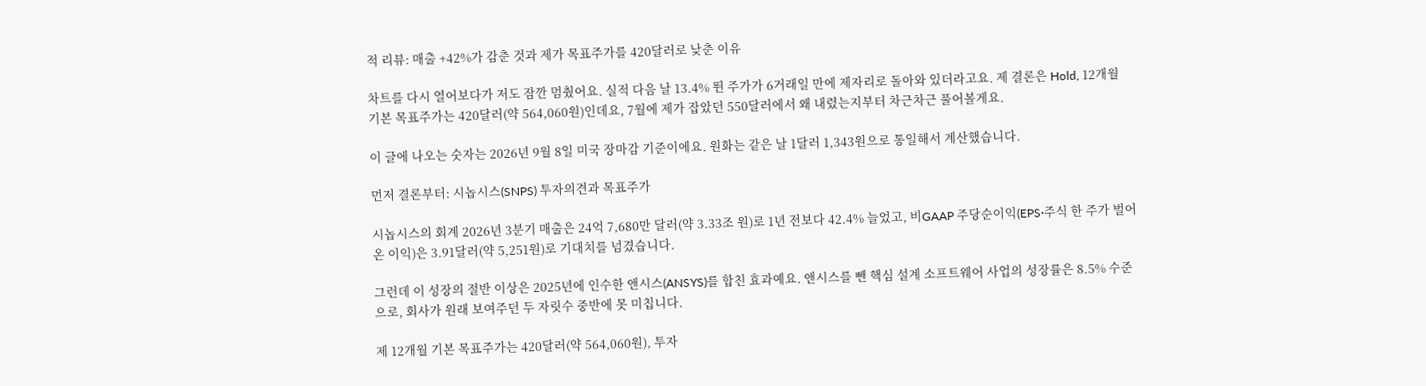적 리뷰: 매출 +42%가 감춘 것과 제가 목표주가를 420달러로 낮춘 이유

차트를 다시 열어보다가 저도 잠깐 멈췄어요. 실적 다음 날 13.4% 뛴 주가가 6거래일 만에 제자리로 돌아와 있더라고요. 제 결론은 Hold, 12개월 기본 목표주가는 420달러(약 564,060원)인데요, 7월에 제가 잡았던 550달러에서 왜 내렸는지부터 차근차근 풀어볼게요.

이 글에 나오는 숫자는 2026년 9월 8일 미국 장마감 기준이에요. 원화는 같은 날 1달러 1,343원으로 통일해서 계산했습니다.

먼저 결론부터: 시놉시스(SNPS) 투자의견과 목표주가

시놉시스의 회계 2026년 3분기 매출은 24억 7,680만 달러(약 3.33조 원)로 1년 전보다 42.4% 늘었고, 비GAAP 주당순이익(EPS·주식 한 주가 벌어온 이익)은 3.91달러(약 5,251원)로 기대치를 넘겼습니다.

그런데 이 성장의 절반 이상은 2025년에 인수한 앤시스(ANSYS)를 합친 효과예요. 앤시스를 뺀 핵심 설계 소프트웨어 사업의 성장률은 8.5% 수준으로, 회사가 원래 보여주던 두 자릿수 중반에 못 미칩니다.

제 12개월 기본 목표주가는 420달러(약 564,060원), 투자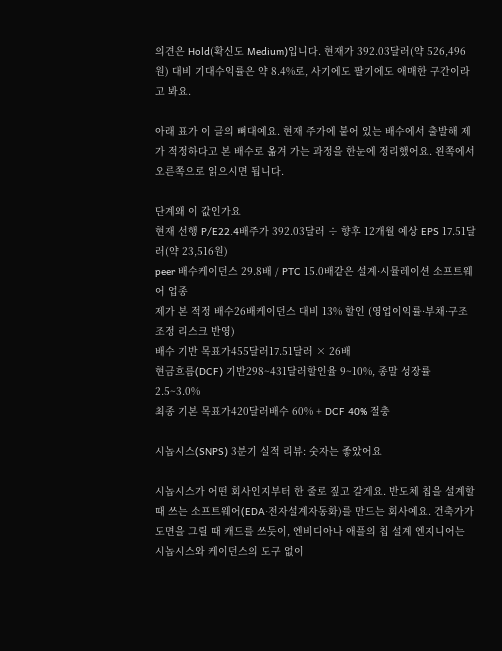의견은 Hold(확신도 Medium)입니다. 현재가 392.03달러(약 526,496원) 대비 기대수익률은 약 8.4%로, 사기에도 팔기에도 애매한 구간이라고 봐요.

아래 표가 이 글의 뼈대예요. 현재 주가에 붙어 있는 배수에서 출발해 제가 적정하다고 본 배수로 옮겨 가는 과정을 한눈에 정리했어요. 왼쪽에서 오른쪽으로 읽으시면 됩니다.

단계왜 이 값인가요
현재 선행 P/E22.4배주가 392.03달러 ÷ 향후 12개월 예상 EPS 17.51달러(약 23,516원)
peer 배수케이던스 29.8배 / PTC 15.0배같은 설계·시뮬레이션 소프트웨어 업종
제가 본 적정 배수26배케이던스 대비 13% 할인 (영업이익률·부채·구조조정 리스크 반영)
배수 기반 목표가455달러17.51달러 × 26배
현금흐름(DCF) 기반298~431달러할인율 9~10%, 종말 성장률 2.5~3.0%
최종 기본 목표가420달러배수 60% + DCF 40% 절충

시놉시스(SNPS) 3분기 실적 리뷰: 숫자는 좋았어요

시놉시스가 어떤 회사인지부터 한 줄로 짚고 갈게요. 반도체 칩을 설계할 때 쓰는 소프트웨어(EDA·전자설계자동화)를 만드는 회사예요. 건축가가 도면을 그릴 때 캐드를 쓰듯이, 엔비디아나 애플의 칩 설계 엔지니어는 시놉시스와 케이던스의 도구 없이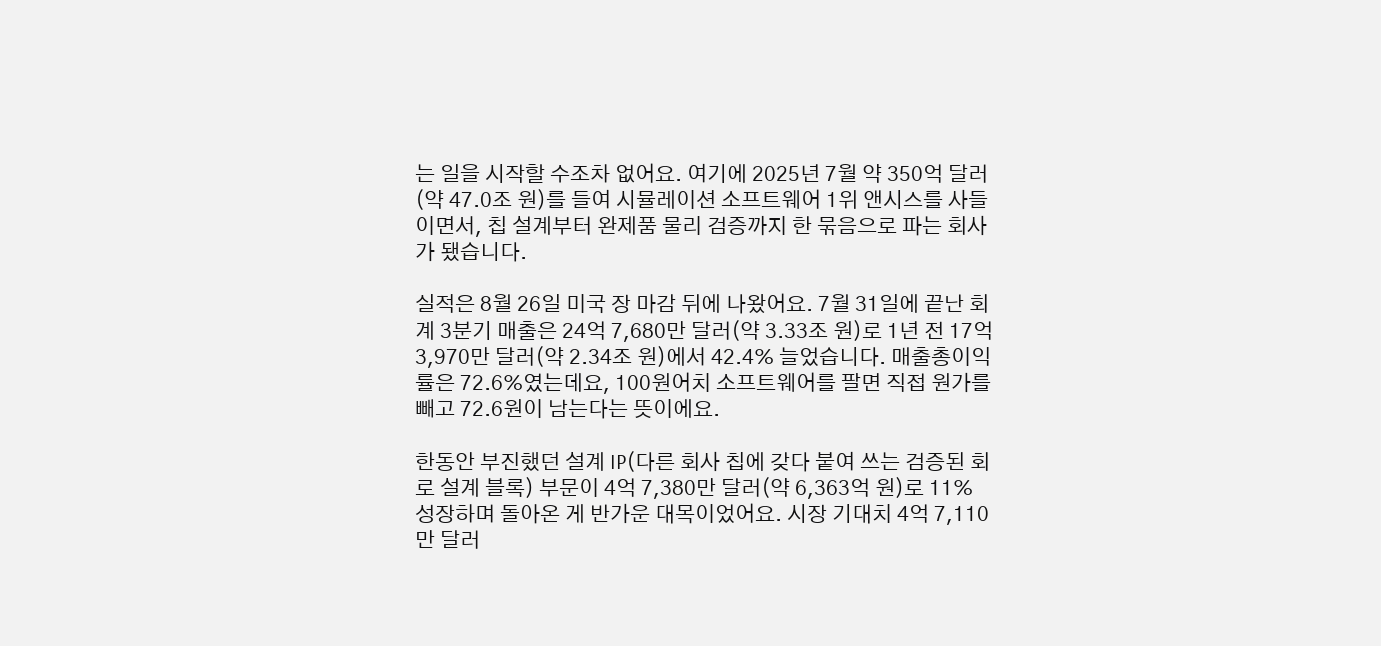는 일을 시작할 수조차 없어요. 여기에 2025년 7월 약 350억 달러(약 47.0조 원)를 들여 시뮬레이션 소프트웨어 1위 앤시스를 사들이면서, 칩 설계부터 완제품 물리 검증까지 한 묶음으로 파는 회사가 됐습니다.

실적은 8월 26일 미국 장 마감 뒤에 나왔어요. 7월 31일에 끝난 회계 3분기 매출은 24억 7,680만 달러(약 3.33조 원)로 1년 전 17억 3,970만 달러(약 2.34조 원)에서 42.4% 늘었습니다. 매출총이익률은 72.6%였는데요, 100원어치 소프트웨어를 팔면 직접 원가를 빼고 72.6원이 남는다는 뜻이에요.

한동안 부진했던 설계 IP(다른 회사 칩에 갖다 붙여 쓰는 검증된 회로 설계 블록) 부문이 4억 7,380만 달러(약 6,363억 원)로 11% 성장하며 돌아온 게 반가운 대목이었어요. 시장 기대치 4억 7,110만 달러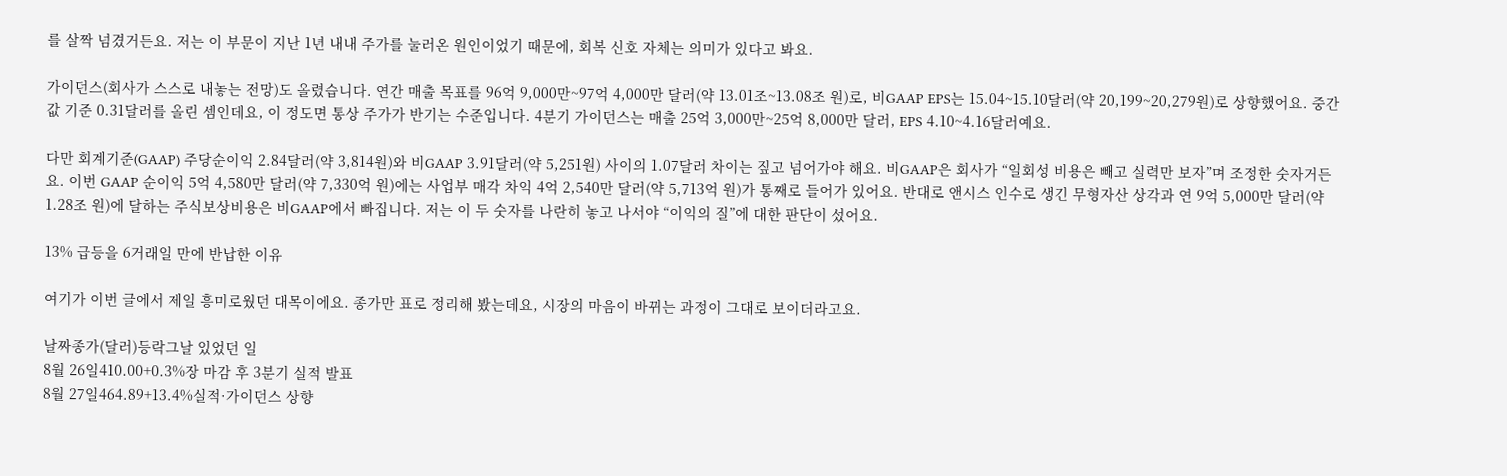를 살짝 넘겼거든요. 저는 이 부문이 지난 1년 내내 주가를 눌러온 원인이었기 때문에, 회복 신호 자체는 의미가 있다고 봐요.

가이던스(회사가 스스로 내놓는 전망)도 올렸습니다. 연간 매출 목표를 96억 9,000만~97억 4,000만 달러(약 13.01조~13.08조 원)로, 비GAAP EPS는 15.04~15.10달러(약 20,199~20,279원)로 상향했어요. 중간값 기준 0.31달러를 올린 셈인데요, 이 정도면 통상 주가가 반기는 수준입니다. 4분기 가이던스는 매출 25억 3,000만~25억 8,000만 달러, EPS 4.10~4.16달러예요.

다만 회계기준(GAAP) 주당순이익 2.84달러(약 3,814원)와 비GAAP 3.91달러(약 5,251원) 사이의 1.07달러 차이는 짚고 넘어가야 해요. 비GAAP은 회사가 “일회성 비용은 빼고 실력만 보자”며 조정한 숫자거든요. 이번 GAAP 순이익 5억 4,580만 달러(약 7,330억 원)에는 사업부 매각 차익 4억 2,540만 달러(약 5,713억 원)가 통째로 들어가 있어요. 반대로 앤시스 인수로 생긴 무형자산 상각과 연 9억 5,000만 달러(약 1.28조 원)에 달하는 주식보상비용은 비GAAP에서 빠집니다. 저는 이 두 숫자를 나란히 놓고 나서야 “이익의 질”에 대한 판단이 섰어요.

13% 급등을 6거래일 만에 반납한 이유

여기가 이번 글에서 제일 흥미로웠던 대목이에요. 종가만 표로 정리해 봤는데요, 시장의 마음이 바뀌는 과정이 그대로 보이더라고요.

날짜종가(달러)등락그날 있었던 일
8월 26일410.00+0.3%장 마감 후 3분기 실적 발표
8월 27일464.89+13.4%실적·가이던스 상향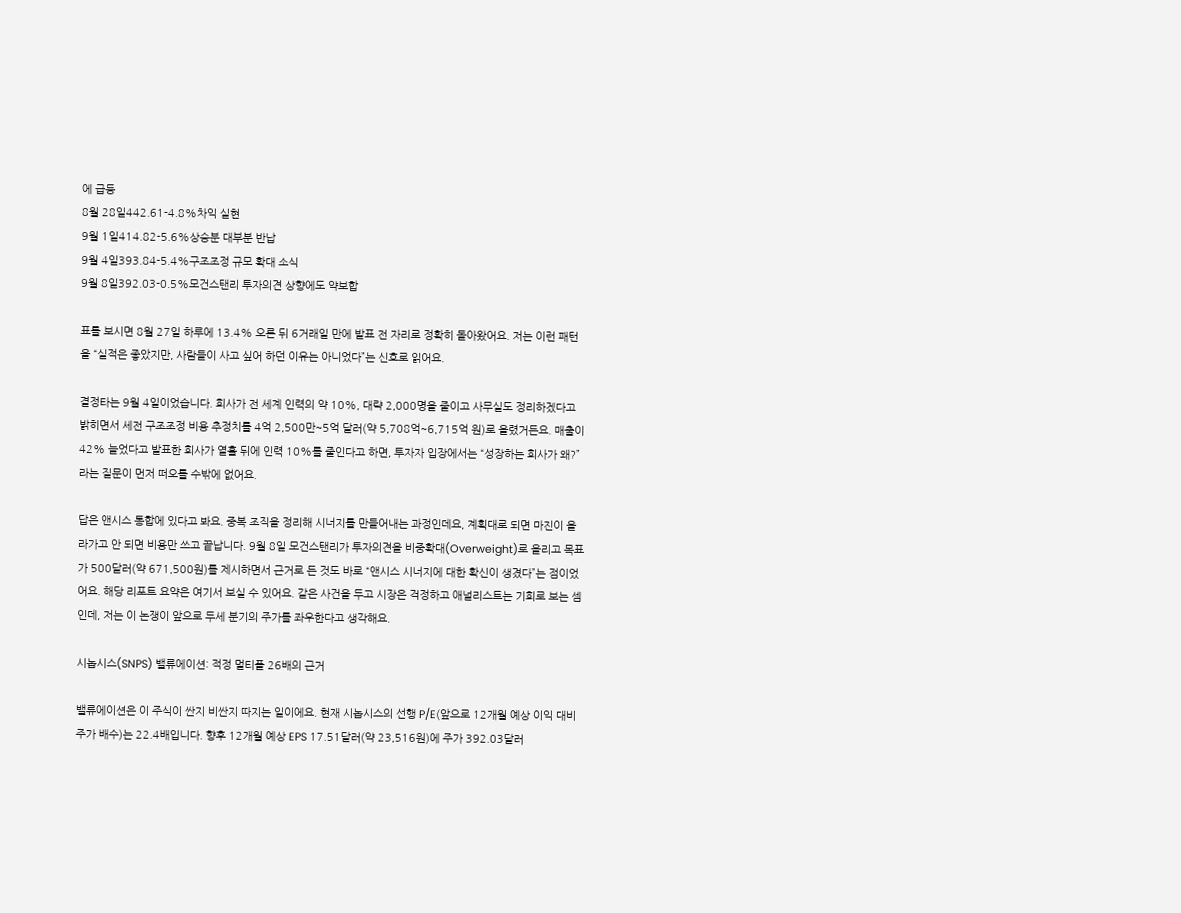에 급등
8월 28일442.61-4.8%차익 실현
9월 1일414.82-5.6%상승분 대부분 반납
9월 4일393.84-5.4%구조조정 규모 확대 소식
9월 8일392.03-0.5%모건스탠리 투자의견 상향에도 약보합

표를 보시면 8월 27일 하루에 13.4% 오른 뒤 6거래일 만에 발표 전 자리로 정확히 돌아왔어요. 저는 이런 패턴을 “실적은 좋았지만, 사람들이 사고 싶어 하던 이유는 아니었다”는 신호로 읽어요.

결정타는 9월 4일이었습니다. 회사가 전 세계 인력의 약 10%, 대략 2,000명을 줄이고 사무실도 정리하겠다고 밝히면서 세전 구조조정 비용 추정치를 4억 2,500만~5억 달러(약 5,708억~6,715억 원)로 올렸거든요. 매출이 42% 늘었다고 발표한 회사가 열흘 뒤에 인력 10%를 줄인다고 하면, 투자자 입장에서는 “성장하는 회사가 왜?”라는 질문이 먼저 떠오를 수밖에 없어요.

답은 앤시스 통합에 있다고 봐요. 중복 조직을 정리해 시너지를 만들어내는 과정인데요, 계획대로 되면 마진이 올라가고 안 되면 비용만 쓰고 끝납니다. 9월 8일 모건스탠리가 투자의견을 비중확대(Overweight)로 올리고 목표가 500달러(약 671,500원)를 제시하면서 근거로 든 것도 바로 “앤시스 시너지에 대한 확신이 생겼다”는 점이었어요. 해당 리포트 요약은 여기서 보실 수 있어요. 같은 사건을 두고 시장은 걱정하고 애널리스트는 기회로 보는 셈인데, 저는 이 논쟁이 앞으로 두세 분기의 주가를 좌우한다고 생각해요.

시놉시스(SNPS) 밸류에이션: 적정 멀티플 26배의 근거

밸류에이션은 이 주식이 싼지 비싼지 따지는 일이에요. 현재 시놉시스의 선행 P/E(앞으로 12개월 예상 이익 대비 주가 배수)는 22.4배입니다. 향후 12개월 예상 EPS 17.51달러(약 23,516원)에 주가 392.03달러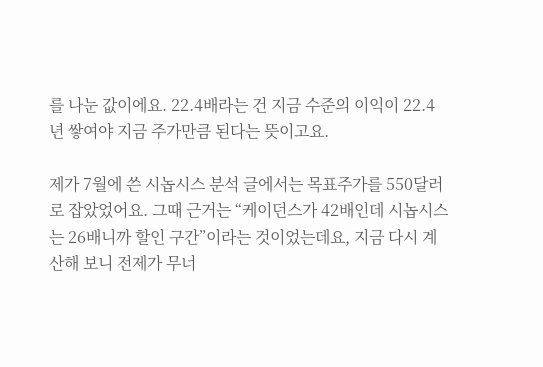를 나눈 값이에요. 22.4배라는 건 지금 수준의 이익이 22.4년 쌓여야 지금 주가만큼 된다는 뜻이고요.

제가 7월에 쓴 시놉시스 분석 글에서는 목표주가를 550달러로 잡았었어요. 그때 근거는 “케이던스가 42배인데 시놉시스는 26배니까 할인 구간”이라는 것이었는데요, 지금 다시 계산해 보니 전제가 무너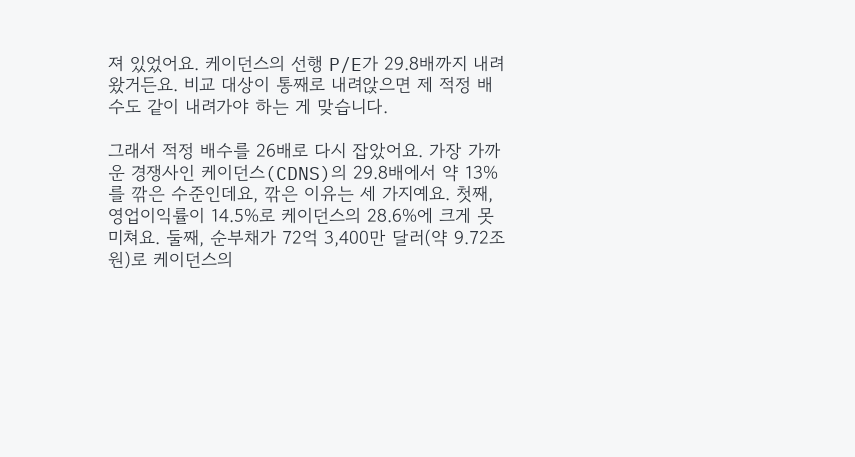져 있었어요. 케이던스의 선행 P/E가 29.8배까지 내려왔거든요. 비교 대상이 통째로 내려앉으면 제 적정 배수도 같이 내려가야 하는 게 맞습니다.

그래서 적정 배수를 26배로 다시 잡았어요. 가장 가까운 경쟁사인 케이던스(CDNS)의 29.8배에서 약 13%를 깎은 수준인데요, 깎은 이유는 세 가지예요. 첫째, 영업이익률이 14.5%로 케이던스의 28.6%에 크게 못 미쳐요. 둘째, 순부채가 72억 3,400만 달러(약 9.72조 원)로 케이던스의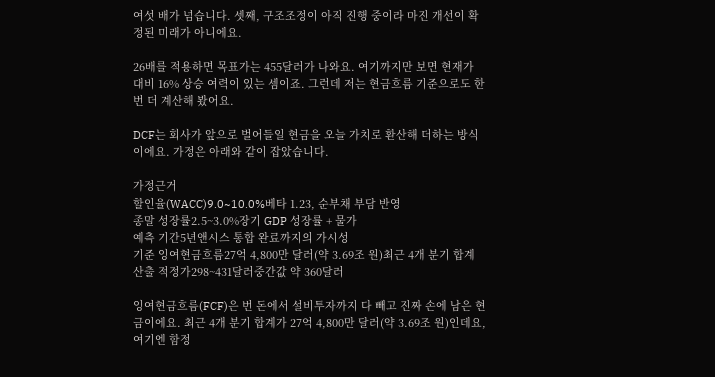여섯 배가 넘습니다. 셋째, 구조조정이 아직 진행 중이라 마진 개선이 확정된 미래가 아니에요.

26배를 적용하면 목표가는 455달러가 나와요. 여기까지만 보면 현재가 대비 16% 상승 여력이 있는 셈이죠. 그런데 저는 현금흐름 기준으로도 한 번 더 계산해 봤어요.

DCF는 회사가 앞으로 벌어들일 현금을 오늘 가치로 환산해 더하는 방식이에요. 가정은 아래와 같이 잡았습니다.

가정근거
할인율(WACC)9.0~10.0%베타 1.23, 순부채 부담 반영
종말 성장률2.5~3.0%장기 GDP 성장률 + 물가
예측 기간5년앤시스 통합 완료까지의 가시성
기준 잉여현금흐름27억 4,800만 달러(약 3.69조 원)최근 4개 분기 합계
산출 적정가298~431달러중간값 약 360달러

잉여현금흐름(FCF)은 번 돈에서 설비투자까지 다 빼고 진짜 손에 남은 현금이에요. 최근 4개 분기 합계가 27억 4,800만 달러(약 3.69조 원)인데요, 여기엔 함정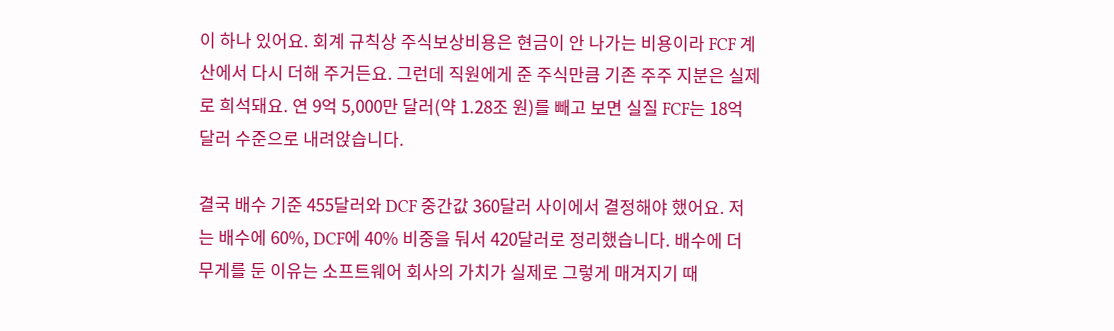이 하나 있어요. 회계 규칙상 주식보상비용은 현금이 안 나가는 비용이라 FCF 계산에서 다시 더해 주거든요. 그런데 직원에게 준 주식만큼 기존 주주 지분은 실제로 희석돼요. 연 9억 5,000만 달러(약 1.28조 원)를 빼고 보면 실질 FCF는 18억 달러 수준으로 내려앉습니다.

결국 배수 기준 455달러와 DCF 중간값 360달러 사이에서 결정해야 했어요. 저는 배수에 60%, DCF에 40% 비중을 둬서 420달러로 정리했습니다. 배수에 더 무게를 둔 이유는 소프트웨어 회사의 가치가 실제로 그렇게 매겨지기 때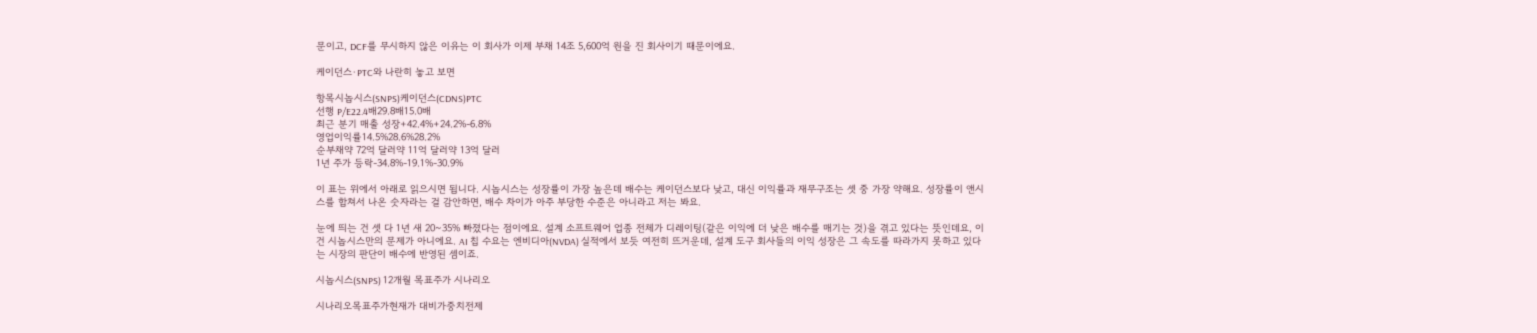문이고, DCF를 무시하지 않은 이유는 이 회사가 이제 부채 14조 5,600억 원을 진 회사이기 때문이에요.

케이던스·PTC와 나란히 놓고 보면

항목시놉시스(SNPS)케이던스(CDNS)PTC
선행 P/E22.4배29.8배15.0배
최근 분기 매출 성장+42.4%+24.2%-6.8%
영업이익률14.5%28.6%28.2%
순부채약 72억 달러약 11억 달러약 13억 달러
1년 주가 등락-34.8%-19.1%-30.9%

이 표는 위에서 아래로 읽으시면 됩니다. 시놉시스는 성장률이 가장 높은데 배수는 케이던스보다 낮고, 대신 이익률과 재무구조는 셋 중 가장 약해요. 성장률이 앤시스를 합쳐서 나온 숫자라는 걸 감안하면, 배수 차이가 아주 부당한 수준은 아니라고 저는 봐요.

눈에 띄는 건 셋 다 1년 새 20~35% 빠졌다는 점이에요. 설계 소프트웨어 업종 전체가 디레이팅(같은 이익에 더 낮은 배수를 매기는 것)을 겪고 있다는 뜻인데요, 이건 시놉시스만의 문제가 아니에요. AI 칩 수요는 엔비디아(NVDA) 실적에서 보듯 여전히 뜨거운데, 설계 도구 회사들의 이익 성장은 그 속도를 따라가지 못하고 있다는 시장의 판단이 배수에 반영된 셈이죠.

시놉시스(SNPS) 12개월 목표주가 시나리오

시나리오목표주가현재가 대비가중치전제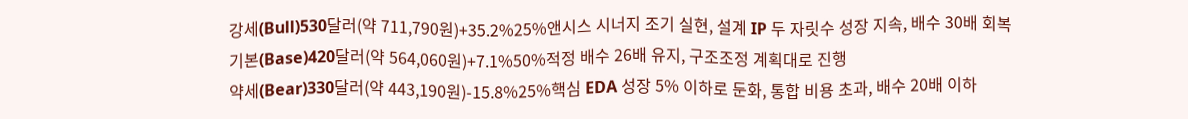강세(Bull)530달러(약 711,790원)+35.2%25%앤시스 시너지 조기 실현, 설계 IP 두 자릿수 성장 지속, 배수 30배 회복
기본(Base)420달러(약 564,060원)+7.1%50%적정 배수 26배 유지, 구조조정 계획대로 진행
약세(Bear)330달러(약 443,190원)-15.8%25%핵심 EDA 성장 5% 이하로 둔화, 통합 비용 초과, 배수 20배 이하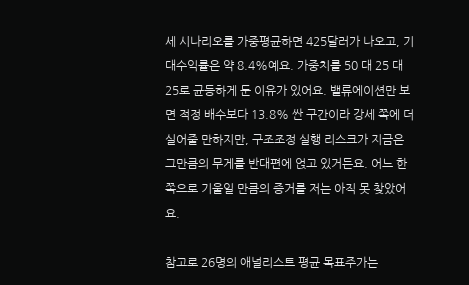세 시나리오를 가중평균하면 425달러가 나오고, 기대수익률은 약 8.4%예요. 가중치를 50 대 25 대 25로 균등하게 둔 이유가 있어요. 밸류에이션만 보면 적정 배수보다 13.8% 싼 구간이라 강세 쪽에 더 실어줄 만하지만, 구조조정 실행 리스크가 지금은 그만큼의 무게를 반대편에 얹고 있거든요. 어느 한쪽으로 기울일 만큼의 증거를 저는 아직 못 찾았어요.

참고로 26명의 애널리스트 평균 목표주가는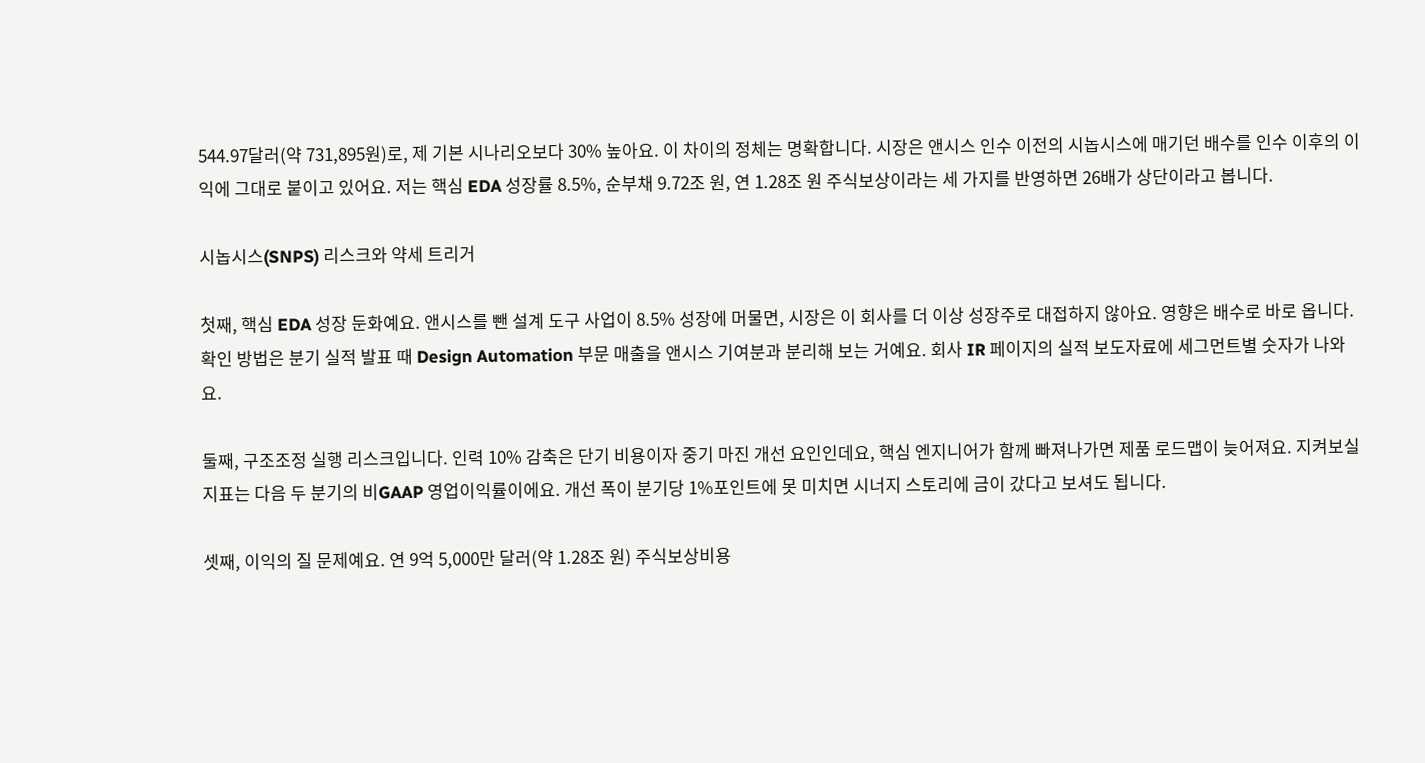544.97달러(약 731,895원)로, 제 기본 시나리오보다 30% 높아요. 이 차이의 정체는 명확합니다. 시장은 앤시스 인수 이전의 시놉시스에 매기던 배수를 인수 이후의 이익에 그대로 붙이고 있어요. 저는 핵심 EDA 성장률 8.5%, 순부채 9.72조 원, 연 1.28조 원 주식보상이라는 세 가지를 반영하면 26배가 상단이라고 봅니다.

시놉시스(SNPS) 리스크와 약세 트리거

첫째, 핵심 EDA 성장 둔화예요. 앤시스를 뺀 설계 도구 사업이 8.5% 성장에 머물면, 시장은 이 회사를 더 이상 성장주로 대접하지 않아요. 영향은 배수로 바로 옵니다. 확인 방법은 분기 실적 발표 때 Design Automation 부문 매출을 앤시스 기여분과 분리해 보는 거예요. 회사 IR 페이지의 실적 보도자료에 세그먼트별 숫자가 나와요.

둘째, 구조조정 실행 리스크입니다. 인력 10% 감축은 단기 비용이자 중기 마진 개선 요인인데요, 핵심 엔지니어가 함께 빠져나가면 제품 로드맵이 늦어져요. 지켜보실 지표는 다음 두 분기의 비GAAP 영업이익률이에요. 개선 폭이 분기당 1%포인트에 못 미치면 시너지 스토리에 금이 갔다고 보셔도 됩니다.

셋째, 이익의 질 문제예요. 연 9억 5,000만 달러(약 1.28조 원) 주식보상비용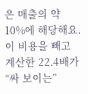은 매출의 약 10%에 해당해요. 이 비용을 빼고 계산한 22.4배가 “싸 보이는”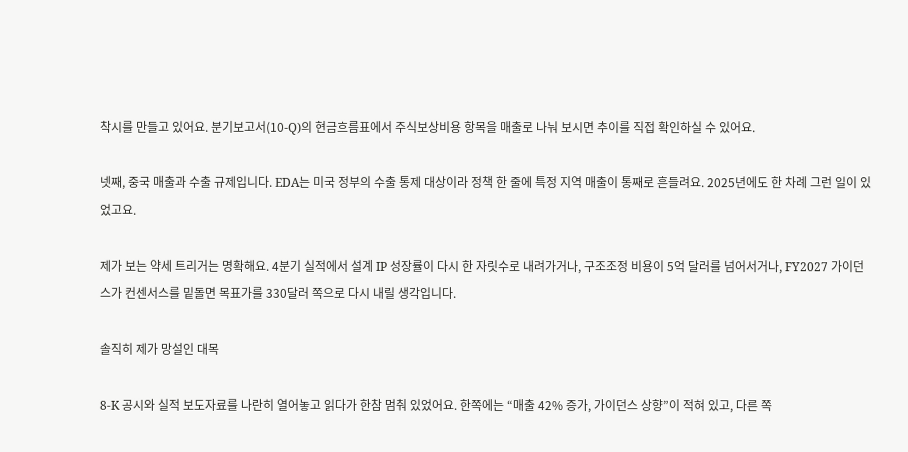착시를 만들고 있어요. 분기보고서(10-Q)의 현금흐름표에서 주식보상비용 항목을 매출로 나눠 보시면 추이를 직접 확인하실 수 있어요.

넷째, 중국 매출과 수출 규제입니다. EDA는 미국 정부의 수출 통제 대상이라 정책 한 줄에 특정 지역 매출이 통째로 흔들려요. 2025년에도 한 차례 그런 일이 있었고요.

제가 보는 약세 트리거는 명확해요. 4분기 실적에서 설계 IP 성장률이 다시 한 자릿수로 내려가거나, 구조조정 비용이 5억 달러를 넘어서거나, FY2027 가이던스가 컨센서스를 밑돌면 목표가를 330달러 쪽으로 다시 내릴 생각입니다.

솔직히 제가 망설인 대목

8-K 공시와 실적 보도자료를 나란히 열어놓고 읽다가 한참 멈춰 있었어요. 한쪽에는 “매출 42% 증가, 가이던스 상향”이 적혀 있고, 다른 쪽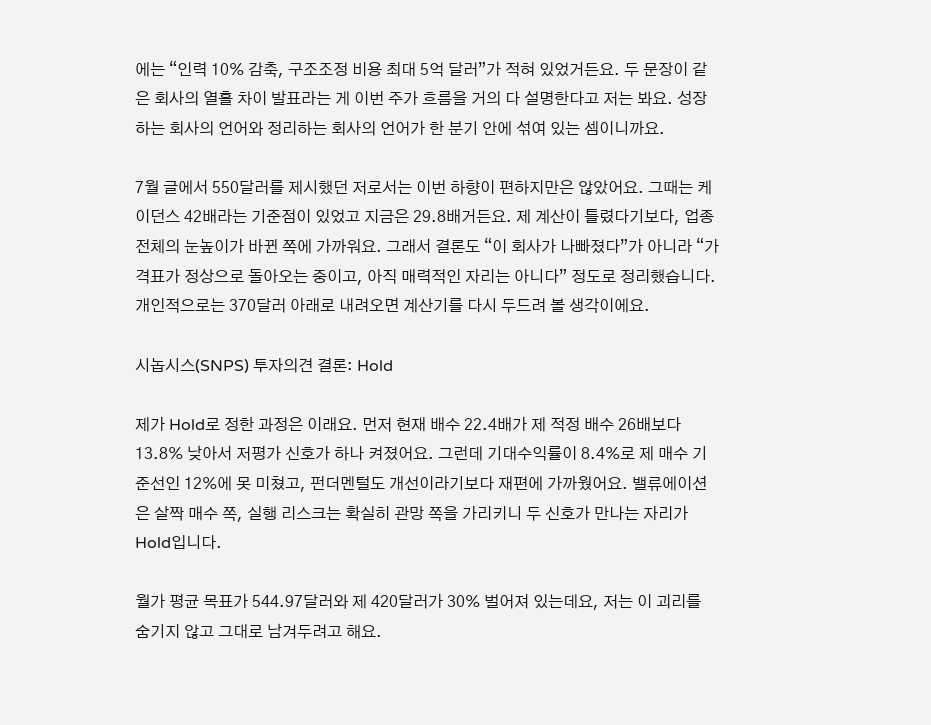에는 “인력 10% 감축, 구조조정 비용 최대 5억 달러”가 적혀 있었거든요. 두 문장이 같은 회사의 열흘 차이 발표라는 게 이번 주가 흐름을 거의 다 설명한다고 저는 봐요. 성장하는 회사의 언어와 정리하는 회사의 언어가 한 분기 안에 섞여 있는 셈이니까요.

7월 글에서 550달러를 제시했던 저로서는 이번 하향이 편하지만은 않았어요. 그때는 케이던스 42배라는 기준점이 있었고 지금은 29.8배거든요. 제 계산이 틀렸다기보다, 업종 전체의 눈높이가 바뀐 쪽에 가까워요. 그래서 결론도 “이 회사가 나빠졌다”가 아니라 “가격표가 정상으로 돌아오는 중이고, 아직 매력적인 자리는 아니다” 정도로 정리했습니다. 개인적으로는 370달러 아래로 내려오면 계산기를 다시 두드려 볼 생각이에요.

시놉시스(SNPS) 투자의견 결론: Hold

제가 Hold로 정한 과정은 이래요. 먼저 현재 배수 22.4배가 제 적정 배수 26배보다 13.8% 낮아서 저평가 신호가 하나 켜졌어요. 그런데 기대수익률이 8.4%로 제 매수 기준선인 12%에 못 미쳤고, 펀더멘털도 개선이라기보다 재편에 가까웠어요. 밸류에이션은 살짝 매수 쪽, 실행 리스크는 확실히 관망 쪽을 가리키니 두 신호가 만나는 자리가 Hold입니다.

월가 평균 목표가 544.97달러와 제 420달러가 30% 벌어져 있는데요, 저는 이 괴리를 숨기지 않고 그대로 남겨두려고 해요.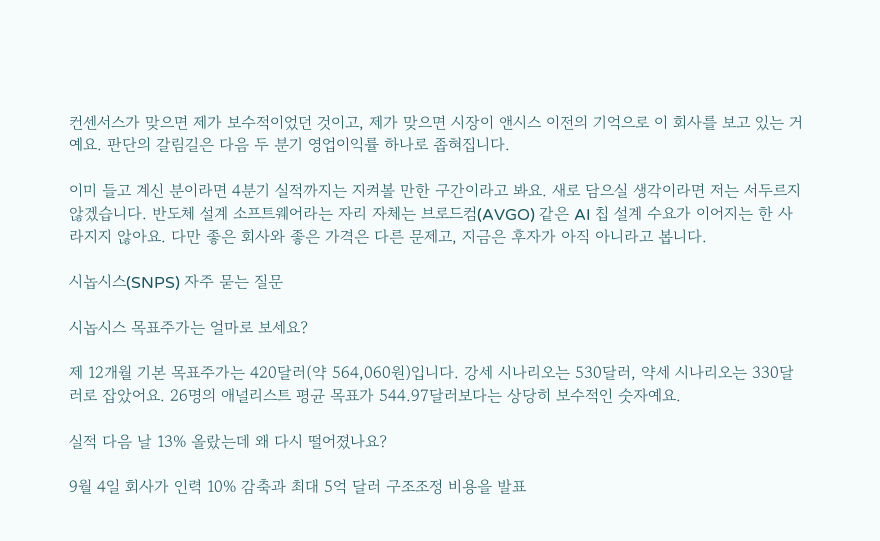컨센서스가 맞으면 제가 보수적이었던 것이고, 제가 맞으면 시장이 앤시스 이전의 기억으로 이 회사를 보고 있는 거예요. 판단의 갈림길은 다음 두 분기 영업이익률 하나로 좁혀집니다.

이미 들고 계신 분이라면 4분기 실적까지는 지켜볼 만한 구간이라고 봐요. 새로 담으실 생각이라면 저는 서두르지 않겠습니다. 반도체 설계 소프트웨어라는 자리 자체는 브로드컴(AVGO) 같은 AI 칩 설계 수요가 이어지는 한 사라지지 않아요. 다만 좋은 회사와 좋은 가격은 다른 문제고, 지금은 후자가 아직 아니라고 봅니다.

시놉시스(SNPS) 자주 묻는 질문

시놉시스 목표주가는 얼마로 보세요?

제 12개월 기본 목표주가는 420달러(약 564,060원)입니다. 강세 시나리오는 530달러, 약세 시나리오는 330달러로 잡았어요. 26명의 애널리스트 평균 목표가 544.97달러보다는 상당히 보수적인 숫자예요.

실적 다음 날 13% 올랐는데 왜 다시 떨어졌나요?

9월 4일 회사가 인력 10% 감축과 최대 5억 달러 구조조정 비용을 발표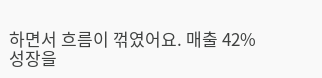하면서 흐름이 꺾였어요. 매출 42% 성장을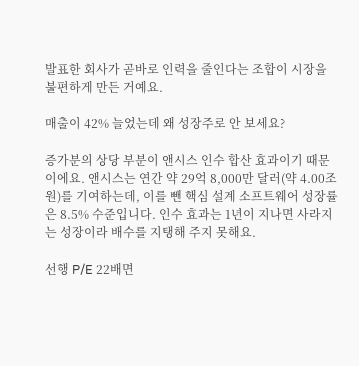발표한 회사가 곧바로 인력을 줄인다는 조합이 시장을 불편하게 만든 거예요.

매출이 42% 늘었는데 왜 성장주로 안 보세요?

증가분의 상당 부분이 앤시스 인수 합산 효과이기 때문이에요. 앤시스는 연간 약 29억 8,000만 달러(약 4.00조 원)를 기여하는데, 이를 뺀 핵심 설계 소프트웨어 성장률은 8.5% 수준입니다. 인수 효과는 1년이 지나면 사라지는 성장이라 배수를 지탱해 주지 못해요.

선행 P/E 22배면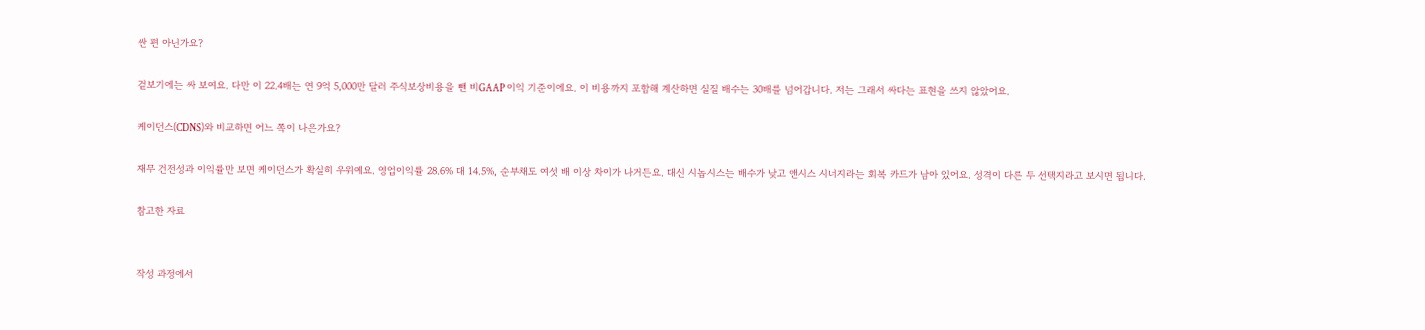싼 편 아닌가요?

겉보기에는 싸 보여요. 다만 이 22.4배는 연 9억 5,000만 달러 주식보상비용을 뺀 비GAAP 이익 기준이에요. 이 비용까지 포함해 계산하면 실질 배수는 30배를 넘어갑니다. 저는 그래서 싸다는 표현을 쓰지 않았어요.

케이던스(CDNS)와 비교하면 어느 쪽이 나은가요?

재무 건전성과 이익률만 보면 케이던스가 확실히 우위예요. 영업이익률 28.6% 대 14.5%, 순부채도 여섯 배 이상 차이가 나거든요. 대신 시놉시스는 배수가 낮고 앤시스 시너지라는 회복 카드가 남아 있어요. 성격이 다른 두 선택지라고 보시면 됩니다.

참고한 자료


작성 과정에서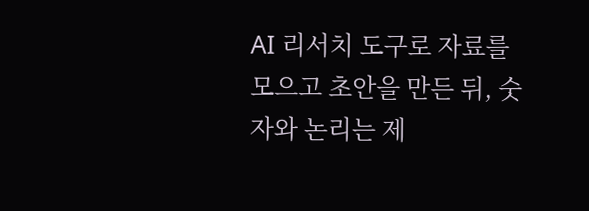AI 리서치 도구로 자료를 모으고 초안을 만든 뒤, 숫자와 논리는 제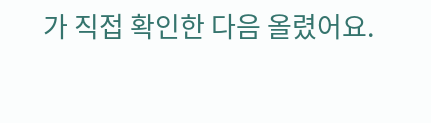가 직접 확인한 다음 올렸어요.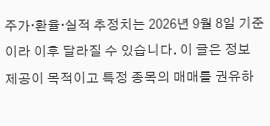주가·환율·실적 추정치는 2026년 9월 8일 기준이라 이후 달라질 수 있습니다. 이 글은 정보 제공이 목적이고 특정 종목의 매매를 권유하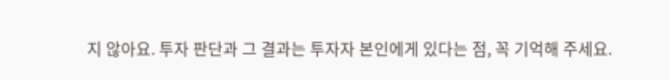지 않아요. 투자 판단과 그 결과는 투자자 본인에게 있다는 점, 꼭 기억해 주세요.